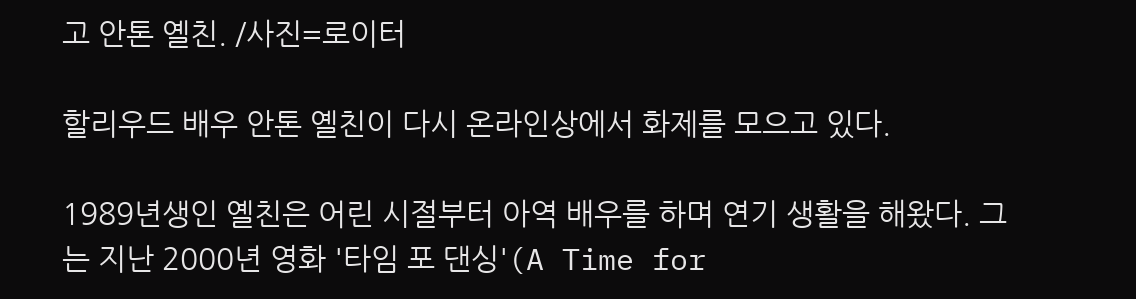고 안톤 옐친. /사진=로이터

할리우드 배우 안톤 옐친이 다시 온라인상에서 화제를 모으고 있다.

1989년생인 옐친은 어린 시절부터 아역 배우를 하며 연기 생활을 해왔다. 그는 지난 2000년 영화 '타임 포 댄싱'(A Time for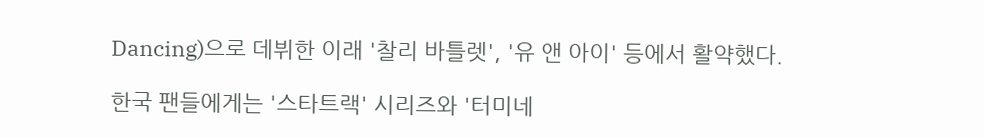Dancing)으로 데뷔한 이래 '찰리 바틀렛', '유 앤 아이' 등에서 활약했다.

한국 팬들에게는 '스타트랙' 시리즈와 '터미네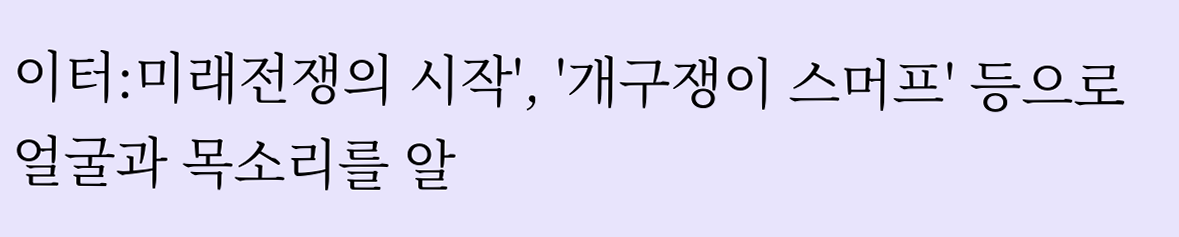이터:미래전쟁의 시작', '개구쟁이 스머프' 등으로 얼굴과 목소리를 알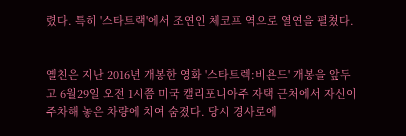렸다. 특히 '스타트랙'에서 조연인 체코프 역으로 열연을 펼쳤다.


옐친은 지난 2016년 개봉한 영화 '스타트렉:비욘드' 개봉을 앞두고 6월29일 오전 1시쯤 미국 캘리포니아주 자택 근처에서 자신이 주차해 놓은 차량에 치여 숨졌다. 당시 경사로에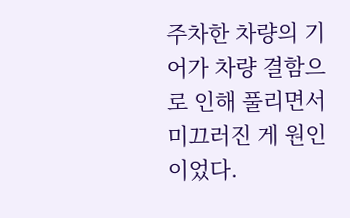주차한 차량의 기어가 차량 결함으로 인해 풀리면서 미끄러진 게 원인이었다.